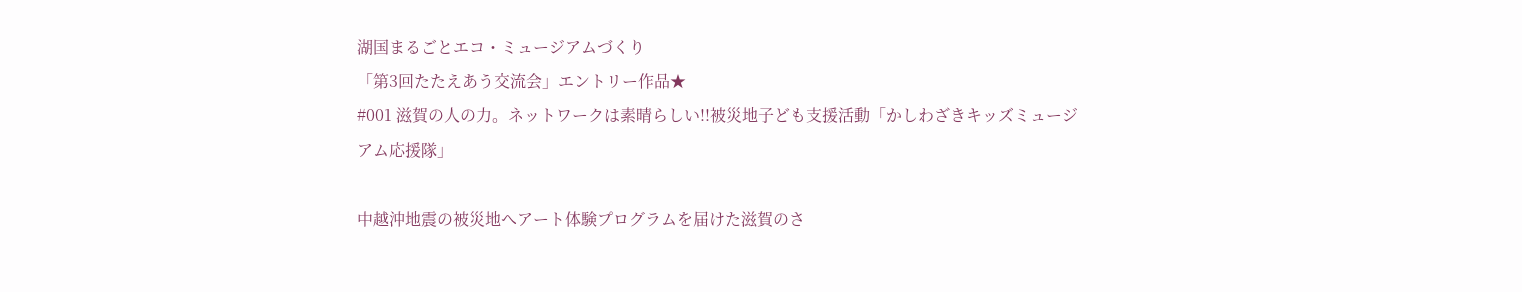湖国まるごとエコ・ミュージアムづくり
「第3回たたえあう交流会」エントリー作品★
#001 滋賀の人の力。ネットワークは素晴らしい!!被災地子ども支援活動「かしわざきキッズミュージアム応援隊」

中越沖地震の被災地へアート体験プログラムを届けた滋賀のさ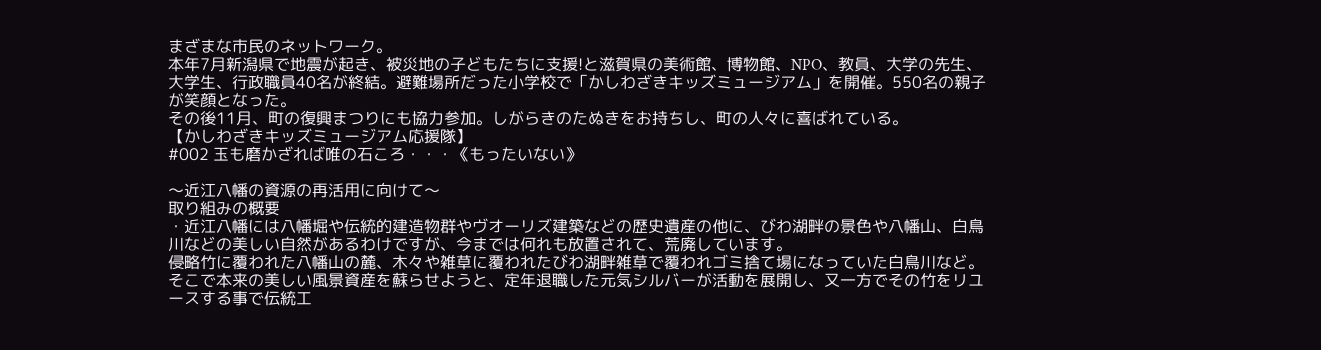まざまな市民のネットワーク。
本年7月新潟県で地震が起き、被災地の子どもたちに支援!と滋賀県の美術館、博物館、NPO、教員、大学の先生、大学生、行政職員40名が終結。避難場所だった小学校で「かしわざきキッズミュージアム」を開催。550名の親子が笑顔となった。
その後11月、町の復興まつりにも協力参加。しがらきのたぬきをお持ちし、町の人々に喜ばれている。
【かしわざきキッズミュージアム応援隊】
#002 玉も磨かざれば唯の石ころ・・・《もったいない》

〜近江八幡の資源の再活用に向けて〜
取り組みの概要
・近江八幡には八幡堀や伝統的建造物群やヴオーリズ建築などの歴史遺産の他に、びわ湖畔の景色や八幡山、白鳥川などの美しい自然があるわけですが、今までは何れも放置されて、荒廃しています。
侵略竹に覆われた八幡山の麓、木々や雑草に覆われたびわ湖畔雑草で覆われゴミ捨て場になっていた白鳥川など。そこで本来の美しい風景資産を蘇らせようと、定年退職した元気シルバーが活動を展開し、又一方でその竹をリユースする事で伝統工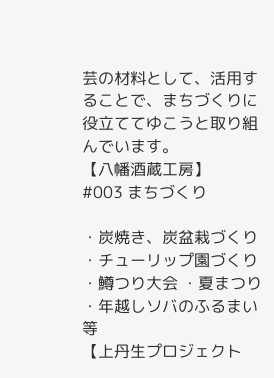芸の材料として、活用することで、まちづくりに役立ててゆこうと取り組んでいます。
【八幡酒蔵工房】
#003 まちづくり

・炭焼き、炭盆栽づくり ・チューリップ園づくり ・鱒つり大会 ・夏まつり ・年越しソバのふるまい 等
【上丹生プロジェクト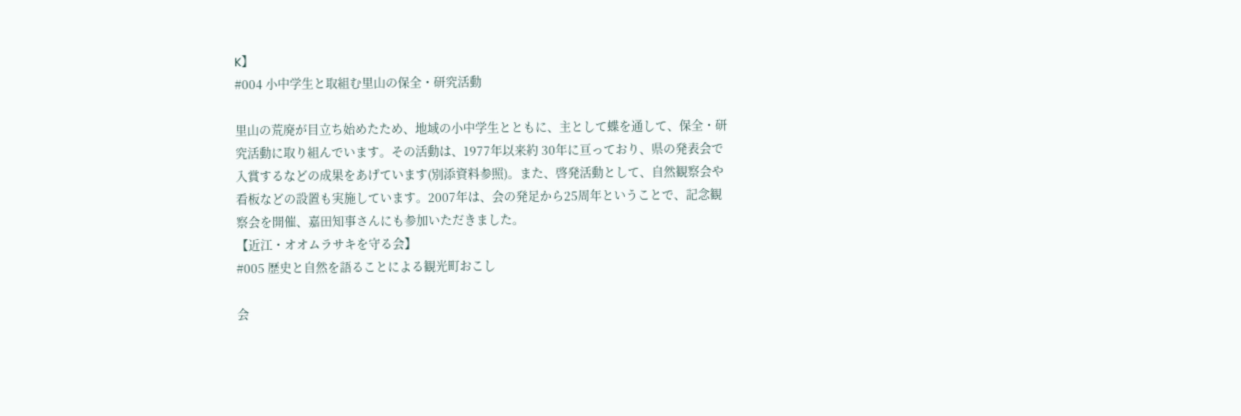K】
#004 小中学生と取組む里山の保全・研究活動

里山の荒廃が目立ち始めたため、地域の小中学生とともに、主として蝶を通して、保全・研究活動に取り組んでいます。その活動は、1977年以来約 30年に亘っており、県の発表会で入賞するなどの成果をあげています(別添資料参照)。また、啓発活動として、自然観察会や看板などの設置も実施しています。2007年は、会の発足から25周年ということで、記念観察会を開催、嘉田知事さんにも参加いただきました。
【近江・オオムラサキを守る会】
#005 歴史と自然を語ることによる観光町おこし

会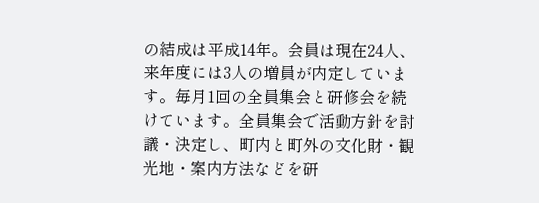の結成は平成14年。会員は現在24人、来年度には3人の増員が内定しています。毎月1回の全員集会と研修会を続けています。全員集会で活動方針を討議・決定し、町内と町外の文化財・観光地・案内方法などを研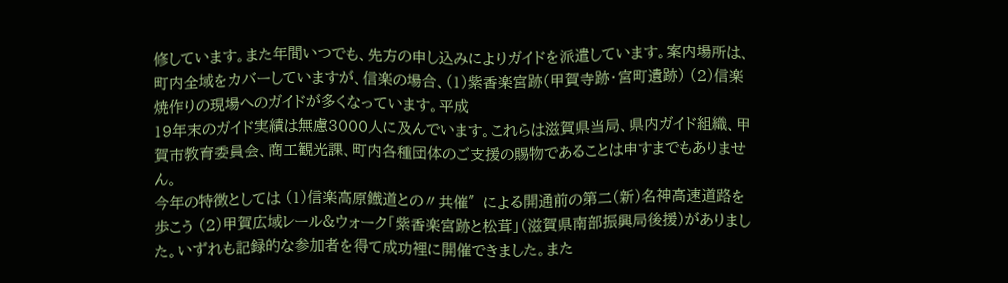修しています。また年間いつでも、先方の申し込みによりガイドを派遣しています。案内場所は、町内全域をカバーしていますが、信楽の場合、(1)紫香楽宮跡(甲賀寺跡・宮町遺跡) (2)信楽焼作りの現場へのガイドが多くなっています。平成
19年末のガイド実績は無慮3000人に及んでいます。これらは滋賀県当局、県内ガイド組織、甲賀市教育委員会、商工観光課、町内各種団体のご支援の賜物であることは申すまでもありません。
今年の特徴としては (1)信楽高原鐡道との〃共催″による開通前の第二(新)名神高速道路を歩こう (2)甲賀広域レール&ウォーク「紫香楽宮跡と松茸」(滋賀県南部振興局後援)がありました。いずれも記録的な参加者を得て成功裡に開催できました。また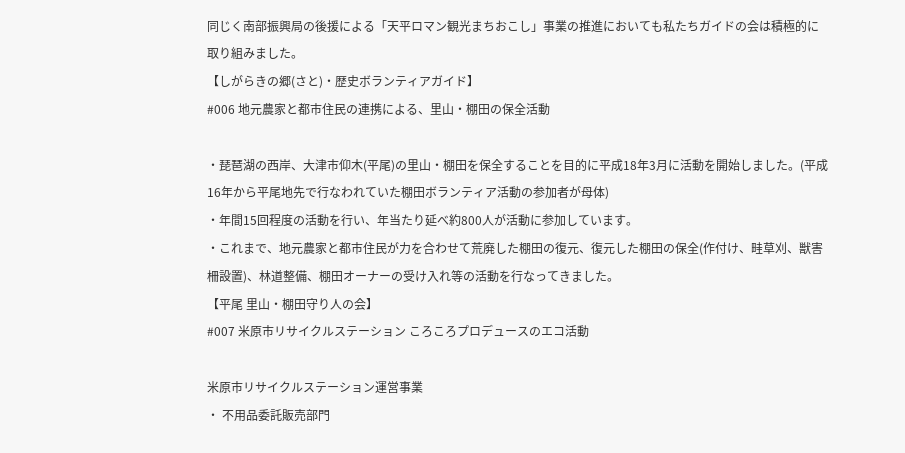同じく南部振興局の後援による「天平ロマン観光まちおこし」事業の推進においても私たちガイドの会は積極的に取り組みました。
【しがらきの郷(さと)・歴史ボランティアガイド】
#006 地元農家と都市住民の連携による、里山・棚田の保全活動

・琵琶湖の西岸、大津市仰木(平尾)の里山・棚田を保全することを目的に平成18年3月に活動を開始しました。(平成16年から平尾地先で行なわれていた棚田ボランティア活動の参加者が母体)
・年間15回程度の活動を行い、年当たり延べ約800人が活動に参加しています。
・これまで、地元農家と都市住民が力を合わせて荒廃した棚田の復元、復元した棚田の保全(作付け、畦草刈、獣害柵設置)、林道整備、棚田オーナーの受け入れ等の活動を行なってきました。
【平尾 里山・棚田守り人の会】
#007 米原市リサイクルステーション ころころプロデュースのエコ活動

米原市リサイクルステーション運営事業
・ 不用品委託販売部門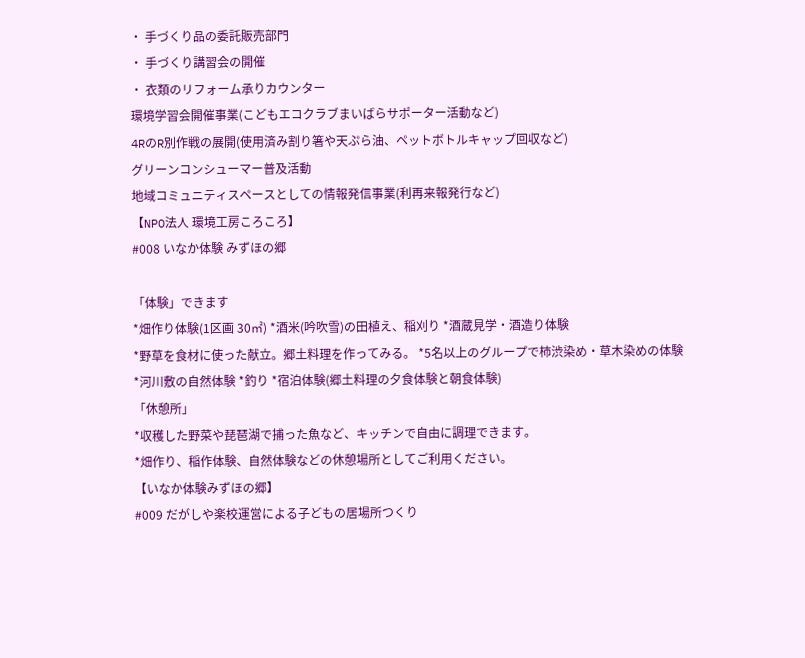・ 手づくり品の委託販売部門
・ 手づくり講習会の開催
・ 衣類のリフォーム承りカウンター
環境学習会開催事業(こどもエコクラブまいばらサポーター活動など)
4RのR別作戦の展開(使用済み割り箸や天ぷら油、ペットボトルキャップ回収など)
グリーンコンシューマー普及活動
地域コミュニティスペースとしての情報発信事業(利再来報発行など)
【NPO法人 環境工房ころころ】
#008 いなか体験 みずほの郷

「体験」できます
*畑作り体験(1区画 30㎡) *酒米(吟吹雪)の田植え、稲刈り *酒蔵見学・酒造り体験
*野草を食材に使った献立。郷土料理を作ってみる。 *5名以上のグループで柿渋染め・草木染めの体験
*河川敷の自然体験 *釣り *宿泊体験(郷土料理の夕食体験と朝食体験)
「休憩所」
*収穫した野菜や琵琶湖で捕った魚など、キッチンで自由に調理できます。
*畑作り、稲作体験、自然体験などの休憩場所としてご利用ください。
【いなか体験みずほの郷】
#009 だがしや楽校運営による子どもの居場所つくり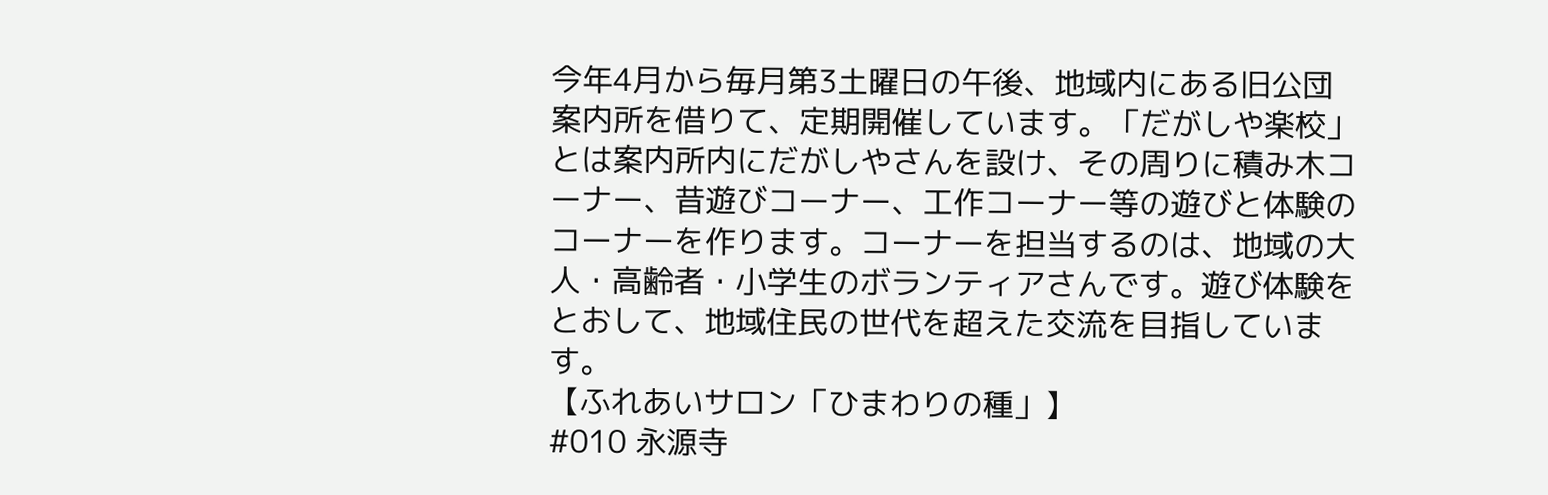今年4月から毎月第3土曜日の午後、地域内にある旧公団案内所を借りて、定期開催しています。「だがしや楽校」とは案内所内にだがしやさんを設け、その周りに積み木コーナー、昔遊びコーナー、工作コーナー等の遊びと体験のコーナーを作ります。コーナーを担当するのは、地域の大人・高齢者・小学生のボランティアさんです。遊び体験をとおして、地域住民の世代を超えた交流を目指しています。
【ふれあいサロン「ひまわりの種」】
#010 永源寺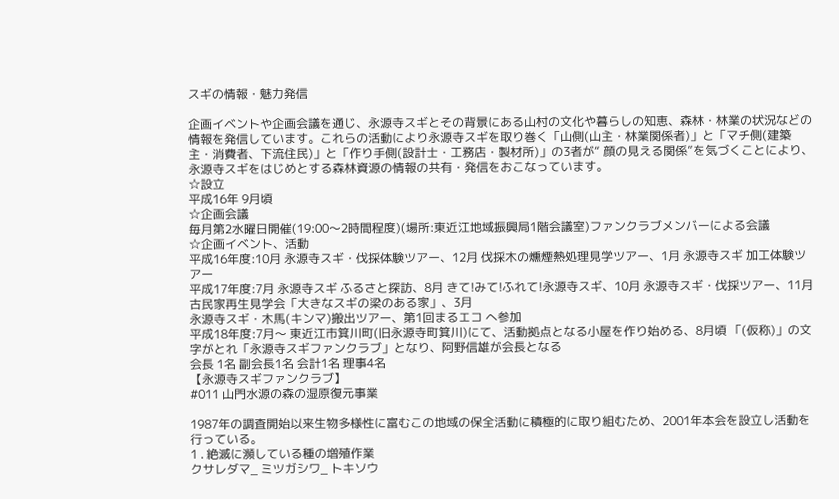スギの情報・魅力発信

企画イベントや企画会議を通じ、永源寺スギとその背景にある山村の文化や暮らしの知恵、森林・林業の状況などの情報を発信しています。これらの活動により永源寺スギを取り巻く「山側(山主・林業関係者)」と「マチ側(建築主・消費者、下流住民)」と「作り手側(設計士・工務店・製材所)」の3者が“ 顔の見える関係”を気づくことにより、永源寺スギをはじめとする森林資源の情報の共有・発信をおこなっています。
☆設立
平成16年 9月頃
☆企画会議
毎月第2水曜日開催(19:00〜2時間程度)(場所:東近江地域振興局1階会議室)ファンクラブメンバーによる会議
☆企画イベント、活動
平成16年度:10月 永源寺スギ・伐採体験ツアー、12月 伐採木の燻煙熱処理見学ツアー、1月 永源寺スギ 加工体験ツアー
平成17年度:7月 永源寺スギ ふるさと探訪、8月 きて!みて!ふれて!永源寺スギ、10月 永源寺スギ・伐採ツアー、11月 古民家再生見学会「大きなスギの梁のある家」、3月
永源寺スギ・木馬(キンマ)搬出ツアー、第1回まるエコ へ参加
平成18年度:7月〜 東近江市箕川町(旧永源寺町箕川)にて、活動拠点となる小屋を作り始める、8月頃 「(仮称)」の文字がとれ「永源寺スギファンクラブ」となり、阿野信雄が会長となる
会長 1名 副会長1名 会計1名 理事4名
【永源寺スギファンクラブ】
#011 山門水源の森の湿原復元事業

1987年の調査開始以来生物多様性に富むこの地域の保全活動に積極的に取り組むため、2001年本会を設立し活動を行っている。
1 . 絶滅に瀕している種の増殖作業
クサレダマ_ ミツガシワ_ トキソウ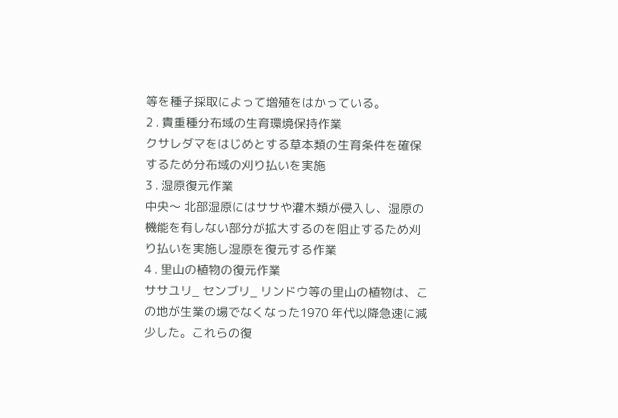等を種子採取によって増殖をはかっている。
2 . 貴重種分布域の生育環境保持作業
クサレダマをはじめとする草本類の生育条件を確保するため分布域の刈り払いを実施
3 . 湿原復元作業
中央〜 北部湿原にはササや灌木類が侵入し、湿原の機能を有しない部分が拡大するのを阻止するため刈り払いを実施し湿原を復元する作業
4 . 里山の植物の復元作業
ササユリ_ センブリ_ リンドウ等の里山の植物は、この地が生業の場でなくなった1970 年代以降急速に減少した。これらの復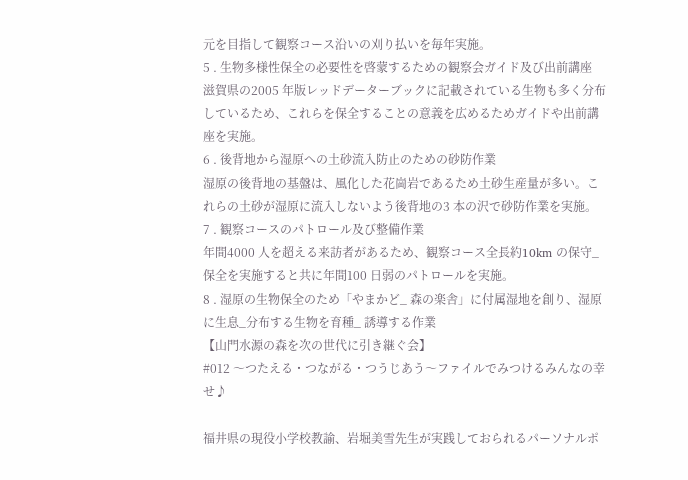元を目指して観察コース沿いの刈り払いを毎年実施。
5 . 生物多様性保全の必要性を啓蒙するための観察会ガイド及び出前講座
滋賀県の2005 年版レッドデーターブックに記載されている生物も多く分布しているため、これらを保全することの意義を広めるためガイドや出前講座を実施。
6 . 後背地から湿原への土砂流入防止のための砂防作業
湿原の後背地の基盤は、風化した花崗岩であるため土砂生産量が多い。これらの土砂が湿原に流入しないよう後背地の3 本の沢で砂防作業を実施。
7 . 観察コースのパトロール及び整備作業
年間4000 人を超える来訪者があるため、観察コース全長約10km の保守_ 保全を実施すると共に年間100 日弱のパトロールを実施。
8 . 湿原の生物保全のため「やまかど_ 森の楽舎」に付属湿地を創り、湿原に生息_分布する生物を育種_ 誘導する作業
【山門水源の森を次の世代に引き継ぐ会】
#012 〜つたえる・つながる・つうじあう〜ファイルでみつけるみんなの幸せ♪

福井県の現役小学校教諭、岩堀美雪先生が実践しておられるパーソナルポ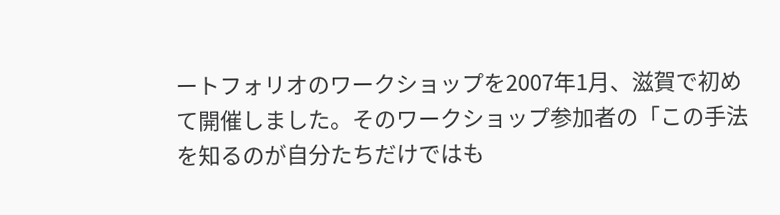ートフォリオのワークショップを2007年1月、滋賀で初めて開催しました。そのワークショップ参加者の「この手法を知るのが自分たちだけではも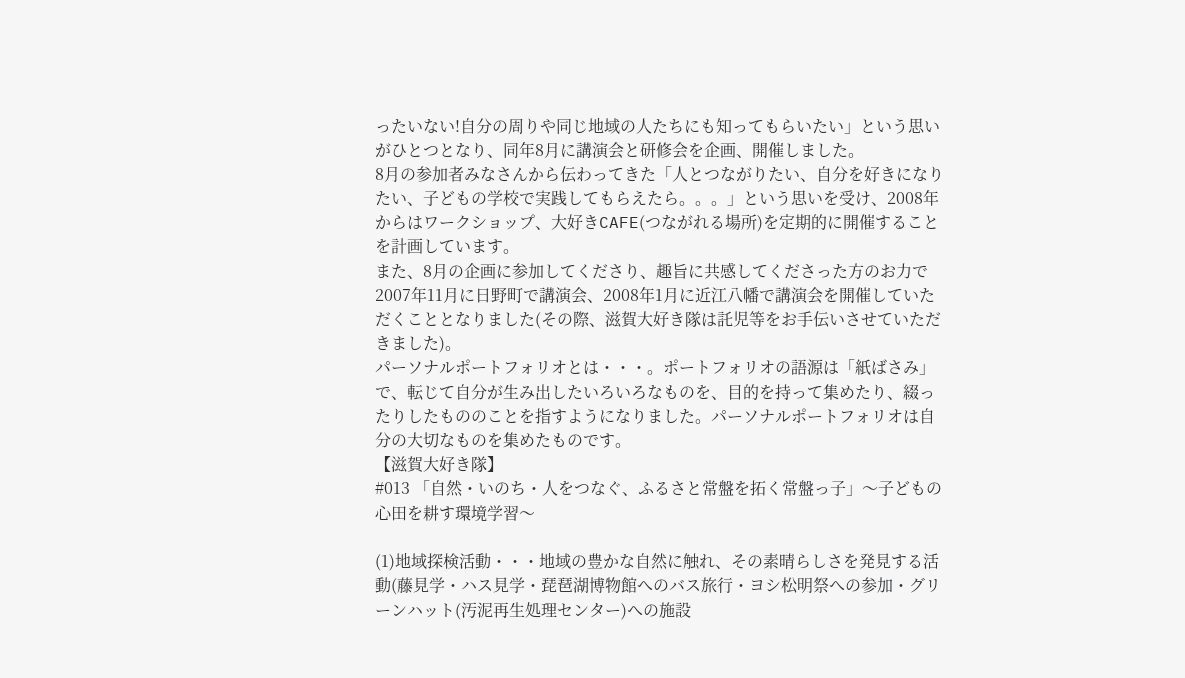ったいない!自分の周りや同じ地域の人たちにも知ってもらいたい」という思いがひとつとなり、同年8月に講演会と研修会を企画、開催しました。
8月の参加者みなさんから伝わってきた「人とつながりたい、自分を好きになりたい、子どもの学校で実践してもらえたら。。。」という思いを受け、2008年からはワークショップ、大好きCAFE(つながれる場所)を定期的に開催することを計画しています。
また、8月の企画に参加してくださり、趣旨に共感してくださった方のお力で2007年11月に日野町で講演会、2008年1月に近江八幡で講演会を開催していただくこととなりました(その際、滋賀大好き隊は託児等をお手伝いさせていただきました)。
パーソナルポートフォリオとは・・・。ポートフォリオの語源は「紙ばさみ」で、転じて自分が生み出したいろいろなものを、目的を持って集めたり、綴ったりしたもののことを指すようになりました。パーソナルポートフォリオは自分の大切なものを集めたものです。
【滋賀大好き隊】
#013 「自然・いのち・人をつなぐ、ふるさと常盤を拓く常盤っ子」〜子どもの心田を耕す環境学習〜

(1)地域探検活動・・・地域の豊かな自然に触れ、その素晴らしさを発見する活動(藤見学・ハス見学・琵琶湖博物館へのバス旅行・ヨシ松明祭への参加・グリーンハット(汚泥再生処理センター)への施設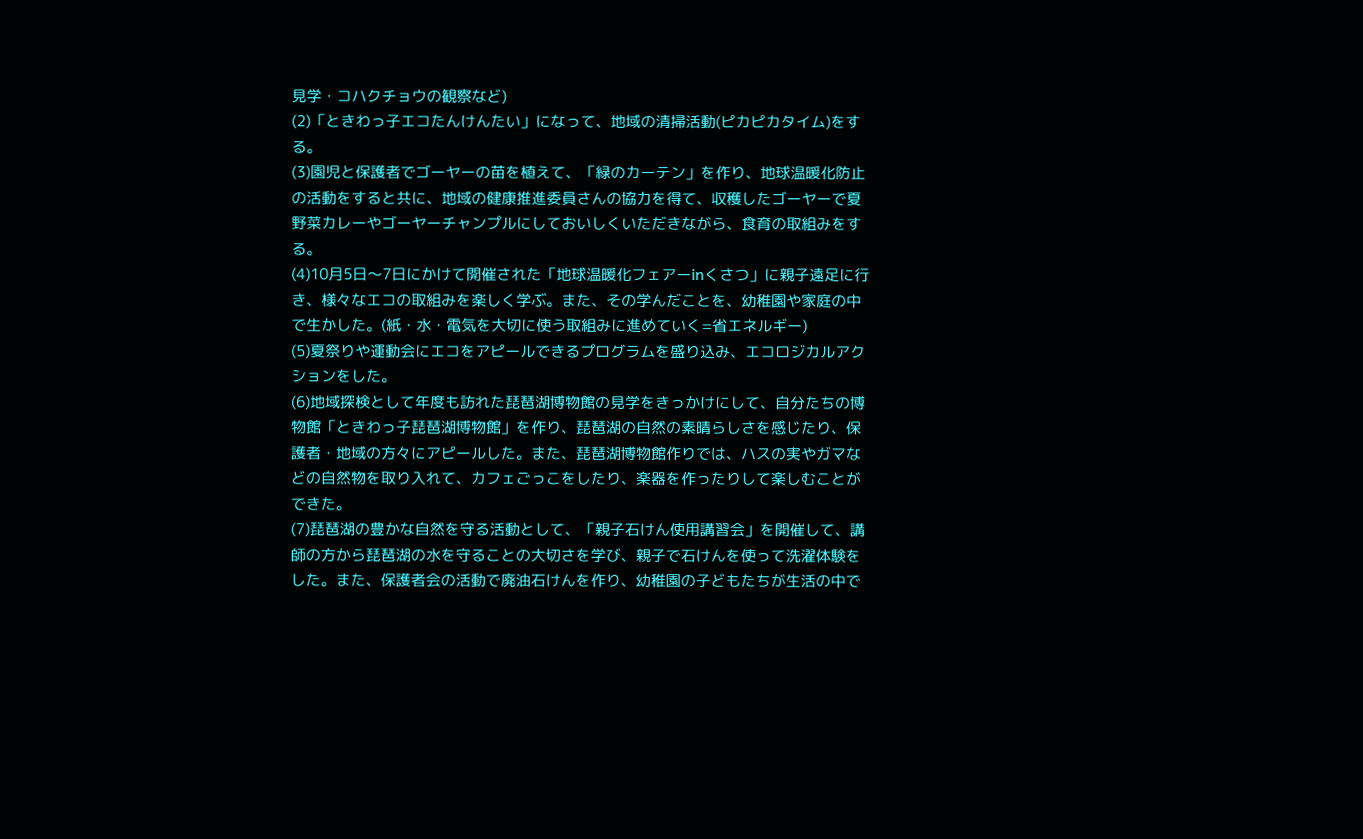見学・コハクチョウの観察など)
(2)「ときわっ子エコたんけんたい」になって、地域の清掃活動(ピカピカタイム)をする。
(3)園児と保護者でゴーヤーの苗を植えて、「緑のカーテン」を作り、地球温暖化防止の活動をすると共に、地域の健康推進委員さんの協力を得て、収穫したゴーヤーで夏野菜カレーやゴーヤーチャンプルにしておいしくいただきながら、食育の取組みをする。
(4)10月5日〜7日にかけて開催された「地球温暖化フェアーinくさつ」に親子遠足に行き、様々なエコの取組みを楽しく学ぶ。また、その学んだことを、幼稚園や家庭の中で生かした。(紙・水・電気を大切に使う取組みに進めていく=省エネルギー)
(5)夏祭りや運動会にエコをアピールできるプログラムを盛り込み、エコロジカルアクションをした。
(6)地域探検として年度も訪れた琵琶湖博物館の見学をきっかけにして、自分たちの博物館「ときわっ子琵琶湖博物館」を作り、琵琶湖の自然の素晴らしさを感じたり、保護者・地域の方々にアピールした。また、琵琶湖博物館作りでは、ハスの実やガマなどの自然物を取り入れて、カフェごっこをしたり、楽器を作ったりして楽しむことができた。
(7)琵琶湖の豊かな自然を守る活動として、「親子石けん使用講習会」を開催して、講師の方から琵琶湖の水を守ることの大切さを学び、親子で石けんを使って洗濯体験をした。また、保護者会の活動で廃油石けんを作り、幼稚園の子どもたちが生活の中で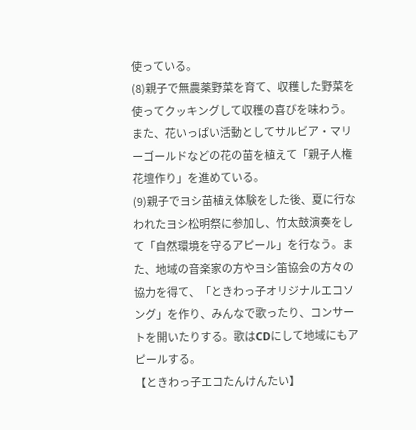使っている。
(8)親子で無農薬野菜を育て、収穫した野菜を使ってクッキングして収穫の喜びを味わう。また、花いっぱい活動としてサルビア・マリーゴールドなどの花の苗を植えて「親子人権花壇作り」を進めている。
(9)親子でヨシ苗植え体験をした後、夏に行なわれたヨシ松明祭に参加し、竹太鼓演奏をして「自然環境を守るアピール」を行なう。また、地域の音楽家の方やヨシ笛協会の方々の協力を得て、「ときわっ子オリジナルエコソング」を作り、みんなで歌ったり、コンサートを開いたりする。歌はCDにして地域にもアピールする。
【ときわっ子エコたんけんたい】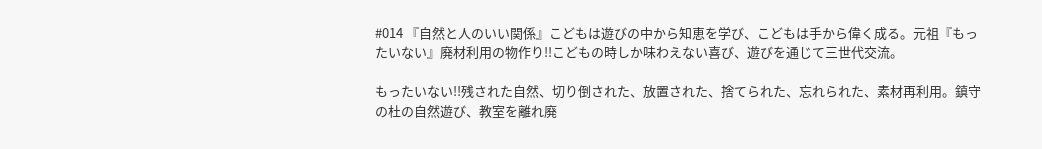#014 『自然と人のいい関係』こどもは遊びの中から知恵を学び、こどもは手から偉く成る。元祖『もったいない』廃材利用の物作り!!こどもの時しか味わえない喜び、遊びを通じて三世代交流。

もったいない!!残された自然、切り倒された、放置された、捨てられた、忘れられた、素材再利用。鎮守の杜の自然遊び、教室を離れ廃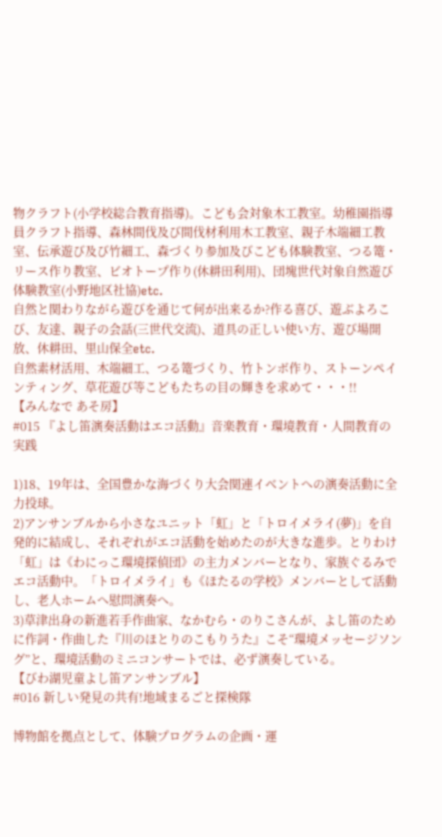物クラフト(小学校総合教育指導)。こども会対象木工教室。幼稚園指導員クラフト指導、森林間伐及び間伐材利用木工教室、親子木端細工教室、伝承遊び及び竹細工、森づくり参加及びこども体験教室、つる篭・リース作り教室、ビオトープ作り(休耕田利用)、団塊世代対象自然遊び体験教室(小野地区社協)etc.
自然と関わりながら遊びを通じて何が出来るか?作る喜び、遊ぶよろこび、友達、親子の会話(三世代交流)、道具の正しい使い方、遊び場開放、休耕田、里山保全etc.
自然素材活用、木端細工、つる篭づくり、竹トンボ作り、ストーンペインティング、草花遊び等こどもたちの目の輝きを求めて・・・!!
【みんなで あそ房】
#015 『よし笛演奏活動はエコ活動』音楽教育・環境教育・人間教育の実践

1)18、19年は、全国豊かな海づくり大会関連イベントへの演奏活動に全力投球。
2)アンサンブルから小さなユニット「虹」と「トロイメライ(夢)」を自発的に結成し、それぞれがエコ活動を始めたのが大きな進歩。とりわけ「虹」は《わにっこ環境探偵団》の主力メンバーとなり、家族ぐるみでエコ活動中。「トロイメライ」も《ほたるの学校》メンバーとして活動し、老人ホームへ慰問演奏へ。
3)草津出身の新進若手作曲家、なかむら・のりこさんが、よし笛のために作詞・作曲した『川のほとりのこもりうた』こそ“環境メッセージソング”と、環境活動のミニコンサートでは、必ず演奏している。
【びわ湖児童よし笛アンサンブル】
#016 新しい発見の共有!地域まるごと探検隊

博物館を拠点として、体験プログラムの企画・運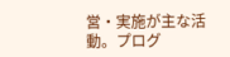営・実施が主な活動。プログ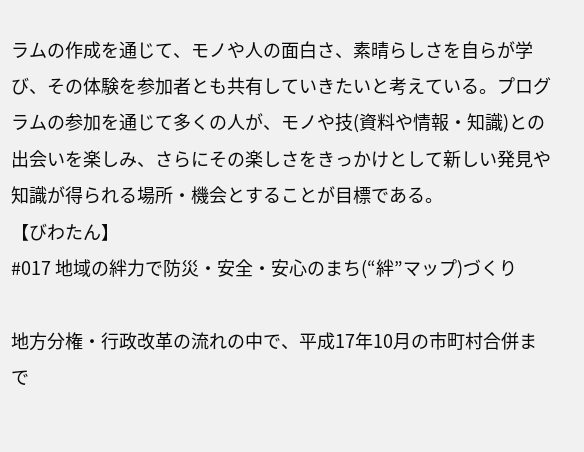ラムの作成を通じて、モノや人の面白さ、素晴らしさを自らが学び、その体験を参加者とも共有していきたいと考えている。プログラムの参加を通じて多くの人が、モノや技(資料や情報・知識)との出会いを楽しみ、さらにその楽しさをきっかけとして新しい発見や知識が得られる場所・機会とすることが目標である。
【びわたん】
#017 地域の絆力で防災・安全・安心のまち(“絆”マップ)づくり

地方分権・行政改革の流れの中で、平成17年10月の市町村合併まで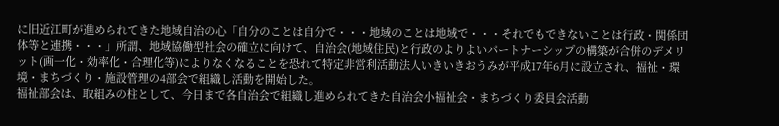に旧近江町が進められてきた地域自治の心「自分のことは自分で・・・地域のことは地域で・・・それでもできないことは行政・関係団体等と連携・・・」所謂、地域協働型社会の確立に向けて、自治会(地域住民)と行政のよりよいパートナーシップの構築が合併のデメリット(画一化・効率化・合理化等)によりなくなることを恐れて特定非営利活動法人いきいきおうみが平成17年6月に設立され、福祉・環境・まちづくり・施設管理の4部会で組織し活動を開始した。
福祉部会は、取組みの柱として、今日まで各自治会で組織し進められてきた自治会小福祉会・まちづくり委員会活動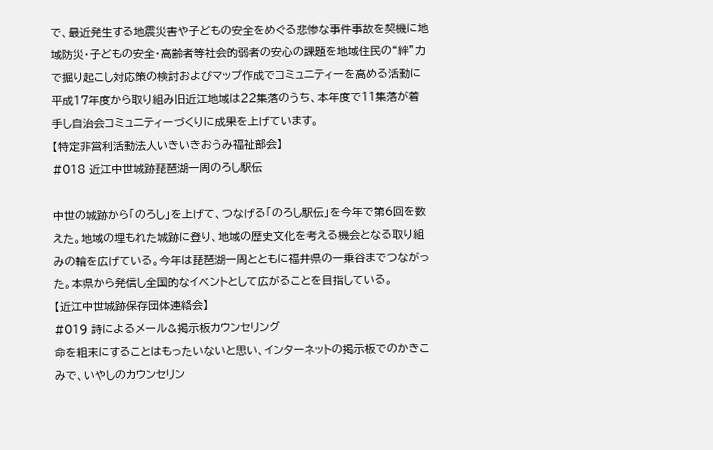で、最近発生する地震災害や子どもの安全をめぐる悲惨な事件事故を契機に地域防災・子どもの安全・高齢者等社会的弱者の安心の課題を地域住民の“絆”力で掘り起こし対応策の検討およびマップ作成でコミュニティーを高める活動に平成17年度から取り組み旧近江地域は22集落のうち、本年度で11集落が着手し自治会コミュニティーづくりに成果を上げています。
【特定非営利活動法人いきいきおうみ福祉部会】
#018 近江中世城跡琵琶湖一周のろし駅伝

中世の城跡から「のろし」を上げて、つなげる「のろし駅伝」を今年で第6回を数えた。地域の埋もれた城跡に登り、地域の歴史文化を考える機会となる取り組みの輪を広げている。今年は琵琶湖一周とともに福井県の一乗谷までつながった。本県から発信し全国的なイベントとして広がることを目指している。
【近江中世城跡保存団体連絡会】
#019 詩によるメール&掲示板カウンセリング
命を粗末にすることはもったいないと思い、インターネットの掲示板でのかきこみで、いやしのカウンセリン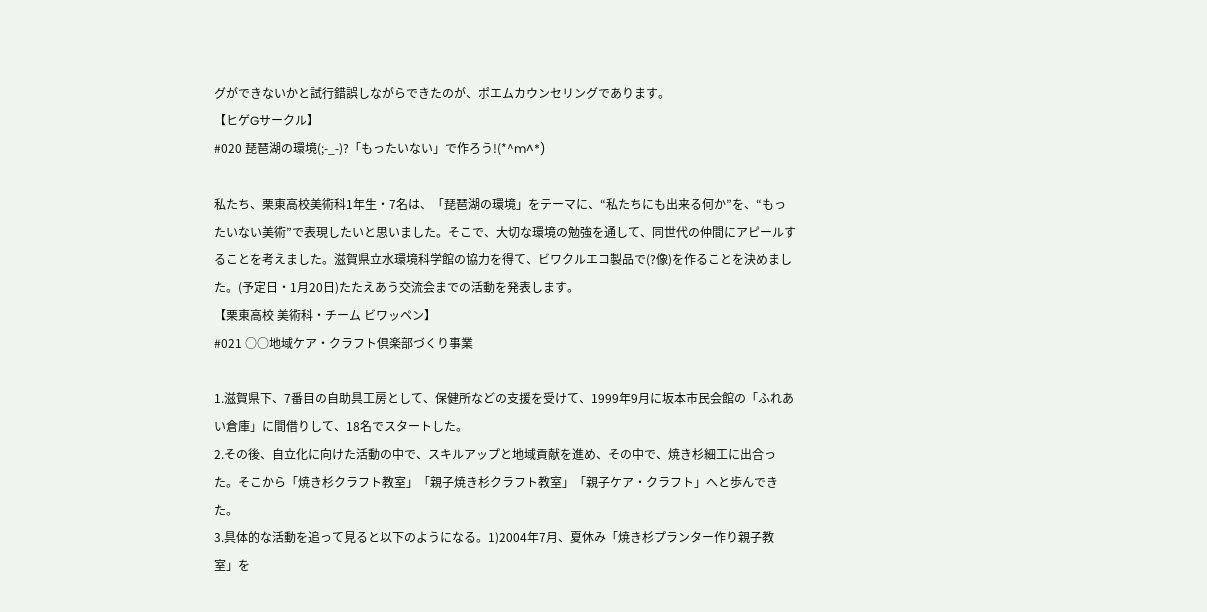グができないかと試行錯誤しながらできたのが、ポエムカウンセリングであります。
【ヒゲGサークル】
#020 琵琶湖の環境(;-_-)?「もったいない」で作ろう!(*^m^*)

私たち、栗東高校美術科1年生・7名は、「琵琶湖の環境」をテーマに、“私たちにも出来る何か”を、“もったいない美術”で表現したいと思いました。そこで、大切な環境の勉強を通して、同世代の仲間にアピールすることを考えました。滋賀県立水環境科学館の協力を得て、ビワクルエコ製品で(?像)を作ることを決めました。(予定日・1月20日)たたえあう交流会までの活動を発表します。
【栗東高校 美術科・チーム ビワッペン】
#021 ○○地域ケア・クラフト倶楽部づくり事業

1.滋賀県下、7番目の自助具工房として、保健所などの支援を受けて、1999年9月に坂本市民会館の「ふれあい倉庫」に間借りして、18名でスタートした。
2.その後、自立化に向けた活動の中で、スキルアップと地域貢献を進め、その中で、焼き杉細工に出合った。そこから「焼き杉クラフト教室」「親子焼き杉クラフト教室」「親子ケア・クラフト」へと歩んできた。
3.具体的な活動を追って見ると以下のようになる。1)2004年7月、夏休み「焼き杉プランター作り親子教室」を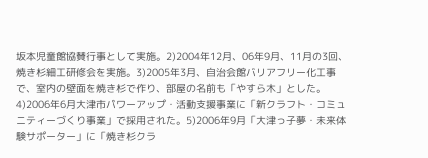坂本児童館協賛行事として実施。2)2004年12月、06年9月、11月の3回、焼き杉細工研修会を実施。3)2005年3月、自治会館バリアフリー化工事で、室内の壁面を焼き杉で作り、部屋の名前も「やすら木」とした。4)2006年6月大津市パワーアップ・活動支援事業に「新クラフト・コミュニティーづくり事業」で採用された。5)2006年9月「大津っ子夢・未来体験サポーター」に「焼き杉クラ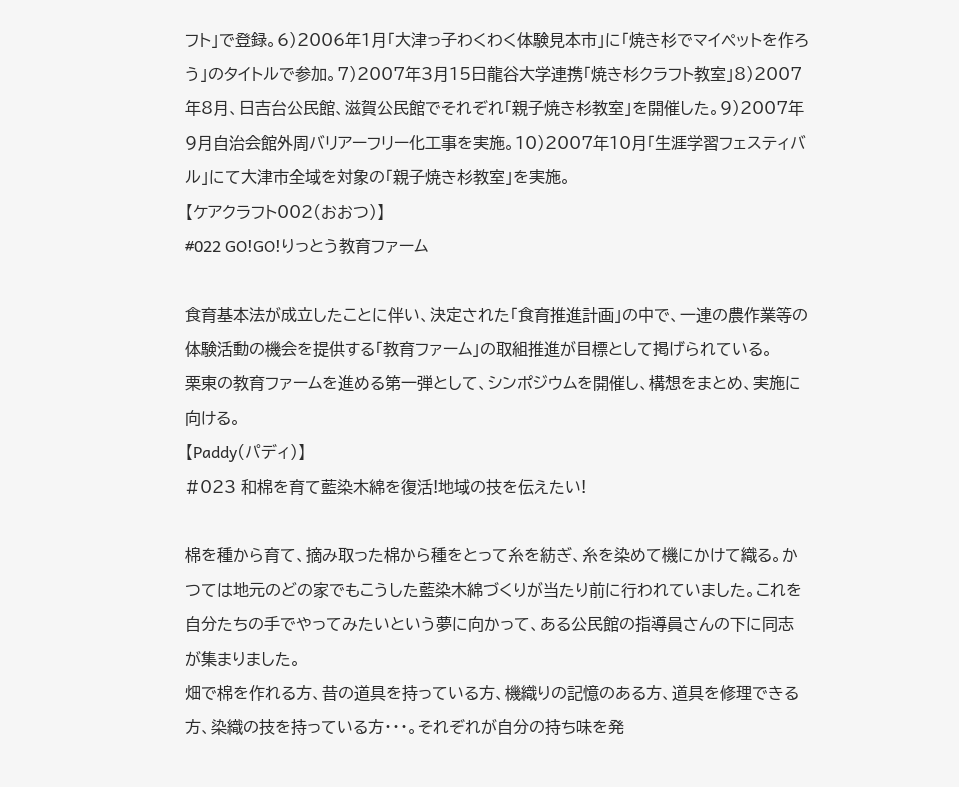フト」で登録。6)2006年1月「大津っ子わくわく体験見本市」に「焼き杉でマイペットを作ろう」のタイトルで参加。7)2007年3月15日龍谷大学連携「焼き杉クラフト教室」8)2007年8月、日吉台公民館、滋賀公民館でそれぞれ「親子焼き杉教室」を開催した。9)2007年9月自治会館外周バリアーフリー化工事を実施。10)2007年10月「生涯学習フェスティバル」にて大津市全域を対象の「親子焼き杉教室」を実施。
【ケアクラフト002(おおつ)】
#022 GO!GO!りっとう教育ファーム

食育基本法が成立したことに伴い、決定された「食育推進計画」の中で、一連の農作業等の体験活動の機会を提供する「教育ファーム」の取組推進が目標として掲げられている。
栗東の教育ファームを進める第一弾として、シンポジウムを開催し、構想をまとめ、実施に向ける。
【Paddy(パディ)】
#023 和棉を育て藍染木綿を復活!地域の技を伝えたい!

棉を種から育て、摘み取った棉から種をとって糸を紡ぎ、糸を染めて機にかけて織る。かつては地元のどの家でもこうした藍染木綿づくりが当たり前に行われていました。これを自分たちの手でやってみたいという夢に向かって、ある公民館の指導員さんの下に同志が集まりました。
畑で棉を作れる方、昔の道具を持っている方、機織りの記憶のある方、道具を修理できる方、染織の技を持っている方・・・。それぞれが自分の持ち味を発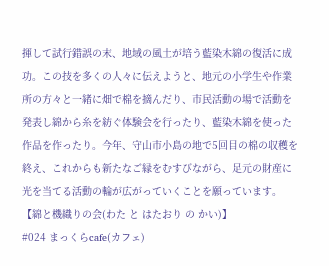揮して試行錯誤の末、地域の風土が培う藍染木綿の復活に成功。この技を多くの人々に伝えようと、地元の小学生や作業所の方々と一緒に畑で棉を摘んだり、市民活動の場で活動を発表し綿から糸を紡ぐ体験会を行ったり、藍染木綿を使った作品を作ったり。今年、守山市小島の地で5回目の棉の収穫を終え、これからも新たなご縁をむすびながら、足元の財産に光を当てる活動の輪が広がっていくことを願っています。
【綿と機織りの会(わた と はたおり の かい)】
#024 まっくらcafe(カフェ)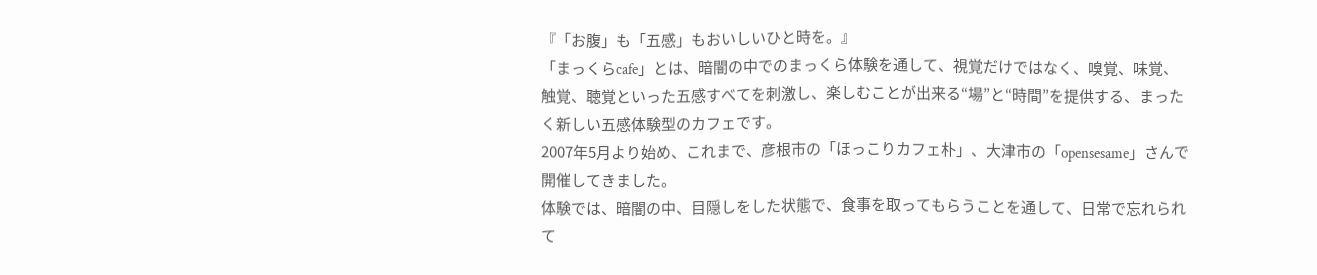『「お腹」も「五感」もおいしいひと時を。』
「まっくらcafe」とは、暗闇の中でのまっくら体験を通して、視覚だけではなく、嗅覚、味覚、触覚、聴覚といった五感すべてを刺激し、楽しむことが出来る“場”と“時間”を提供する、まったく新しい五感体験型のカフェです。
2007年5月より始め、これまで、彦根市の「ほっこりカフェ朴」、大津市の「opensesame」さんで開催してきました。
体験では、暗闇の中、目隠しをした状態で、食事を取ってもらうことを通して、日常で忘れられて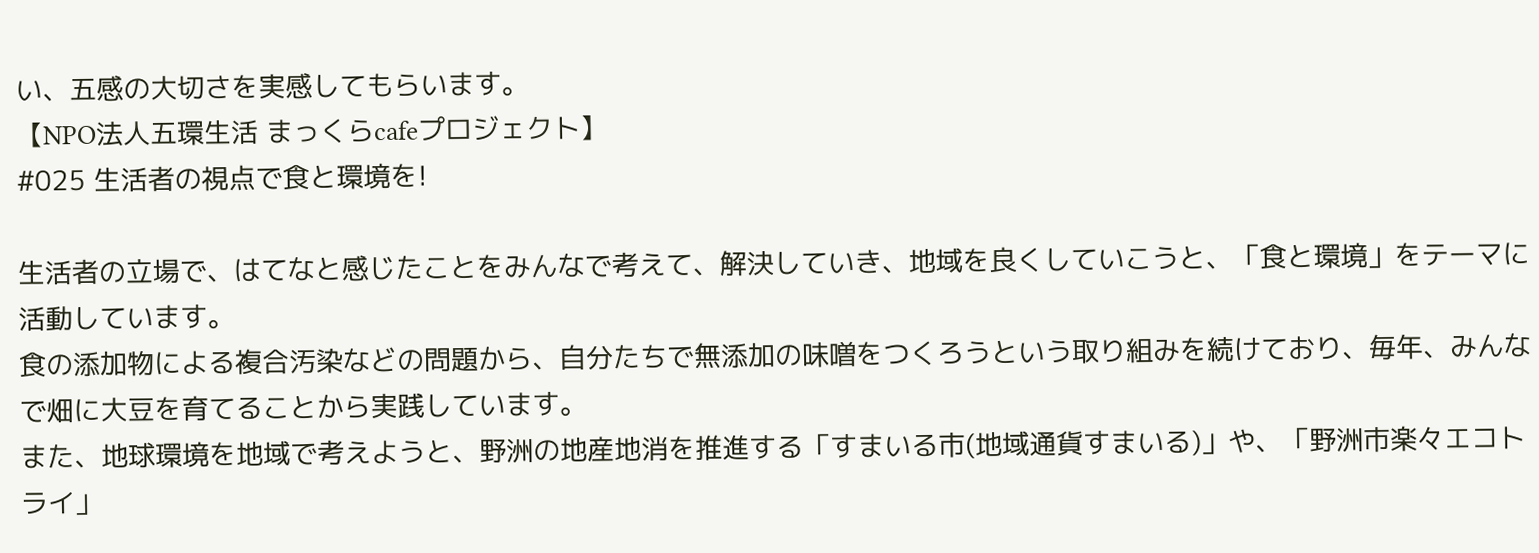い、五感の大切さを実感してもらいます。
【NPO法人五環生活 まっくらcafeプロジェクト】
#025 生活者の視点で食と環境を!

生活者の立場で、はてなと感じたことをみんなで考えて、解決していき、地域を良くしていこうと、「食と環境」をテーマに活動しています。
食の添加物による複合汚染などの問題から、自分たちで無添加の味噌をつくろうという取り組みを続けており、毎年、みんなで畑に大豆を育てることから実践しています。
また、地球環境を地域で考えようと、野洲の地産地消を推進する「すまいる市(地域通貨すまいる)」や、「野洲市楽々エコトライ」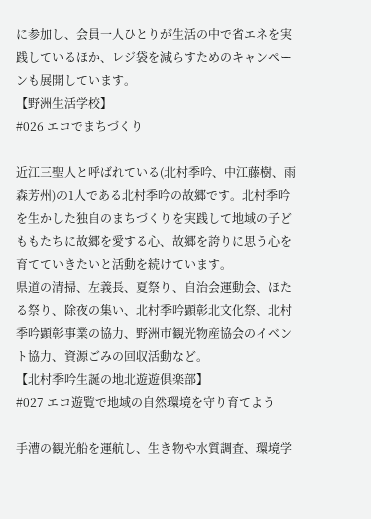に参加し、会員一人ひとりが生活の中で省エネを実践しているほか、レジ袋を減らすためのキャンペーンも展開しています。
【野洲生活学校】
#026 エコでまちづくり

近江三聖人と呼ばれている(北村季吟、中江藤樹、雨森芳州)の1人である北村季吟の故郷です。北村季吟を生かした独自のまちづくりを実践して地域の子どももたちに故郷を愛する心、故郷を誇りに思う心を育てていきたいと活動を続けています。
県道の清掃、左義長、夏祭り、自治会運動会、ほたる祭り、除夜の集い、北村季吟顕彰北文化祭、北村季吟顕彰事業の協力、野洲市観光物産協会のイベント協力、資源ごみの回収活動など。
【北村季吟生誕の地北遊遊倶楽部】
#027 エコ遊覧で地域の自然環境を守り育てよう

手漕の観光船を運航し、生き物や水質調査、環境学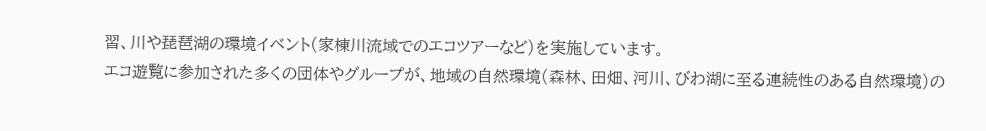習、川や琵琶湖の環境イベント(家棟川流域でのエコツアーなど)を実施しています。
エコ遊覧に参加された多くの団体やグループが、地域の自然環境(森林、田畑、河川、びわ湖に至る連続性のある自然環境)の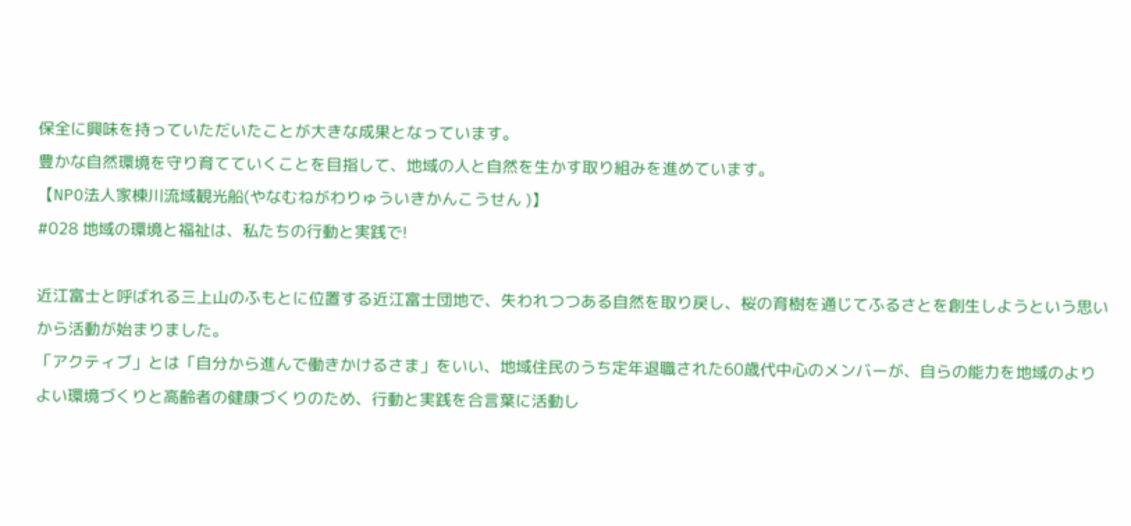保全に興味を持っていただいたことが大きな成果となっています。
豊かな自然環境を守り育てていくことを目指して、地域の人と自然を生かす取り組みを進めています。
【NPO法人家棟川流域観光船(やなむねがわりゅういきかんこうせん )】
#028 地域の環境と福祉は、私たちの行動と実践で!

近江富士と呼ばれる三上山のふもとに位置する近江富士団地で、失われつつある自然を取り戻し、桜の育樹を通じてふるさとを創生しようという思いから活動が始まりました。
「アクティブ」とは「自分から進んで働きかけるさま」をいい、地域住民のうち定年退職された60歳代中心のメンバーが、自らの能力を地域のよりよい環境づくりと高齢者の健康づくりのため、行動と実践を合言葉に活動し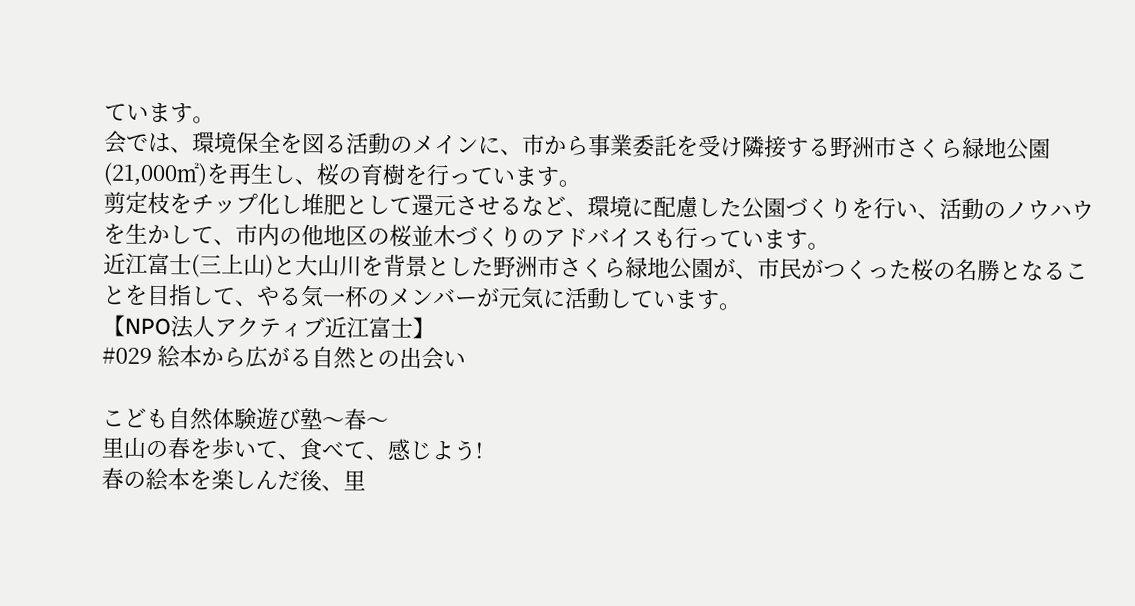ています。
会では、環境保全を図る活動のメインに、市から事業委託を受け隣接する野洲市さくら緑地公園(21,000㎡)を再生し、桜の育樹を行っています。
剪定枝をチップ化し堆肥として還元させるなど、環境に配慮した公園づくりを行い、活動のノウハウを生かして、市内の他地区の桜並木づくりのアドバイスも行っています。
近江富士(三上山)と大山川を背景とした野洲市さくら緑地公園が、市民がつくった桜の名勝となることを目指して、やる気一杯のメンバーが元気に活動しています。
【NPO法人アクティブ近江富士】
#029 絵本から広がる自然との出会い

こども自然体験遊び塾〜春〜
里山の春を歩いて、食べて、感じよう!
春の絵本を楽しんだ後、里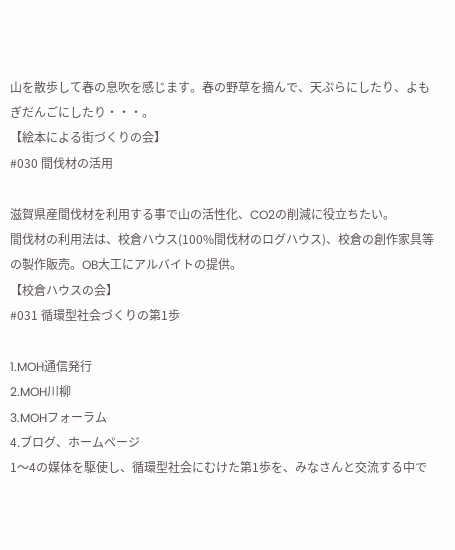山を散歩して春の息吹を感じます。春の野草を摘んで、天ぷらにしたり、よもぎだんごにしたり・・・。
【絵本による街づくりの会】
#030 間伐材の活用

滋賀県産間伐材を利用する事で山の活性化、CO2の削減に役立ちたい。
間伐材の利用法は、校倉ハウス(100%間伐材のログハウス)、校倉の創作家具等の製作販売。OB大工にアルバイトの提供。
【校倉ハウスの会】
#031 循環型社会づくりの第1歩

1.MOH通信発行
2.MOH川柳
3.MOHフォーラム
4.ブログ、ホームページ
1〜4の媒体を駆使し、循環型社会にむけた第1歩を、みなさんと交流する中で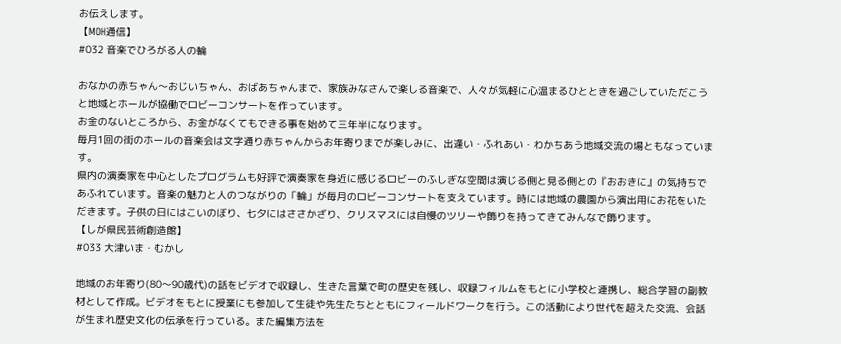お伝えします。
【MOH通信】
#032 音楽でひろがる人の輪

おなかの赤ちゃん〜おじいちゃん、おばあちゃんまで、家族みなさんで楽しる音楽で、人々が気軽に心温まるひとときを過ごしていただこうと地域とホールが協働でロビーコンサートを作っています。
お金のないところから、お金がなくてもできる事を始めて三年半になります。
毎月1回の街のホールの音楽会は文字通り赤ちゃんからお年寄りまでが楽しみに、出逢い・ふれあい・わかちあう地域交流の場ともなっています。
県内の演奏家を中心としたプログラムも好評で演奏家を身近に感じるロビーのふしぎな空間は演じる側と見る側との『おおきに』の気持ちであふれています。音楽の魅力と人のつながりの「輪」が毎月のロビーコンサートを支えています。時には地域の農園から演出用にお花をいただきます。子供の日にはこいのぼり、七夕にはささかざり、クリスマスには自慢のツリーや飾りを持ってきてみんなで飾ります。
【しが県民芸術創造館】
#033 大津いま・むかし

地域のお年寄り(80〜90歳代)の話をビデオで収録し、生きた言葉で町の歴史を残し、収録フィルムをもとに小学校と連携し、総合学習の副教材として作成。ビデオをもとに授業にも参加して生徒や先生たちとともにフィールドワークを行う。この活動により世代を超えた交流、会話が生まれ歴史文化の伝承を行っている。また編集方法を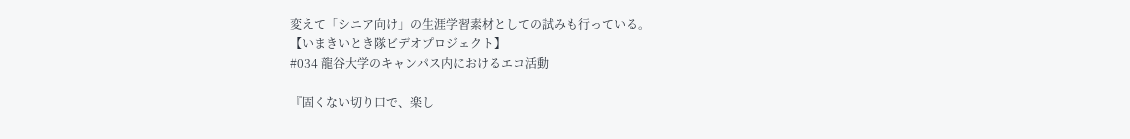変えて「シニア向け」の生涯学習素材としての試みも行っている。
【いまきいとき隊ビデオプロジェクト】
#034 龍谷大学のキャンパス内におけるエコ活動

『固くない切り口で、楽し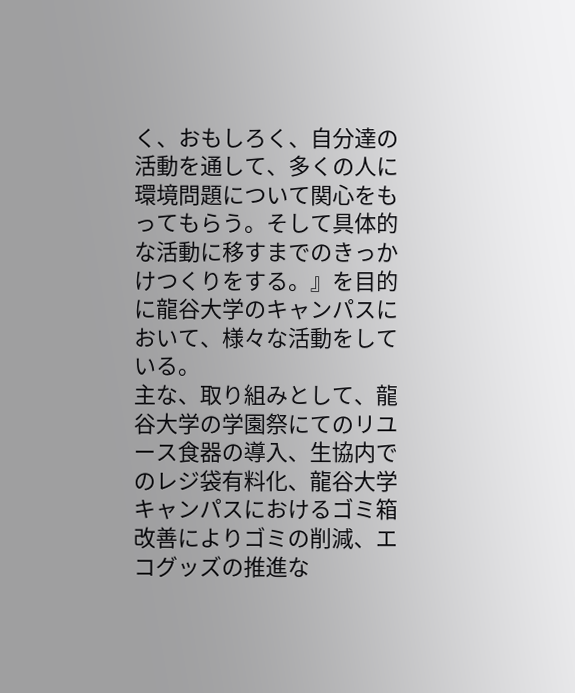く、おもしろく、自分達の活動を通して、多くの人に環境問題について関心をもってもらう。そして具体的な活動に移すまでのきっかけつくりをする。』を目的に龍谷大学のキャンパスにおいて、様々な活動をしている。
主な、取り組みとして、龍谷大学の学園祭にてのリユース食器の導入、生協内でのレジ袋有料化、龍谷大学キャンパスにおけるゴミ箱改善によりゴミの削減、エコグッズの推進な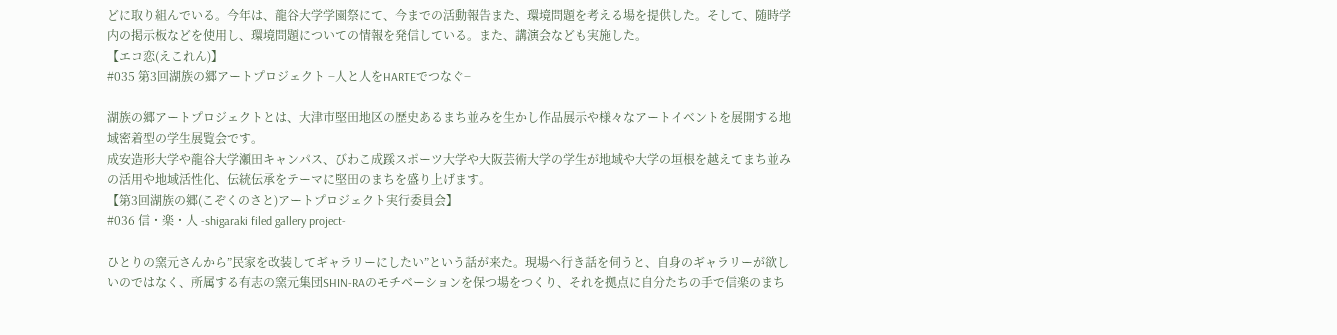どに取り組んでいる。今年は、龍谷大学学園祭にて、今までの活動報告また、環境問題を考える場を提供した。そして、随時学内の掲示板などを使用し、環境問題についての情報を発信している。また、講演会なども実施した。
【エコ恋(えこれん)】
#035 第3回湖族の郷アートプロジェクト −人と人をHARTEでつなぐ−

湖族の郷アートプロジェクトとは、大津市堅田地区の歴史あるまち並みを生かし作品展示や様々なアートイベントを展開する地域密着型の学生展覧会です。
成安造形大学や龍谷大学瀬田キャンパス、びわこ成蹊スポーツ大学や大阪芸術大学の学生が地域や大学の垣根を越えてまち並みの活用や地域活性化、伝統伝承をテーマに堅田のまちを盛り上げます。
【第3回湖族の郷(こぞくのさと)アートプロジェクト実行委員会】
#036 信・楽・人 -shigaraki filed gallery project-

ひとりの窯元さんから”民家を改装してギャラリーにしたい”という話が来た。現場へ行き話を伺うと、自身のギャラリーが欲しいのではなく、所属する有志の窯元集団SHIN-RAのモチベーションを保つ場をつくり、それを拠点に自分たちの手で信楽のまち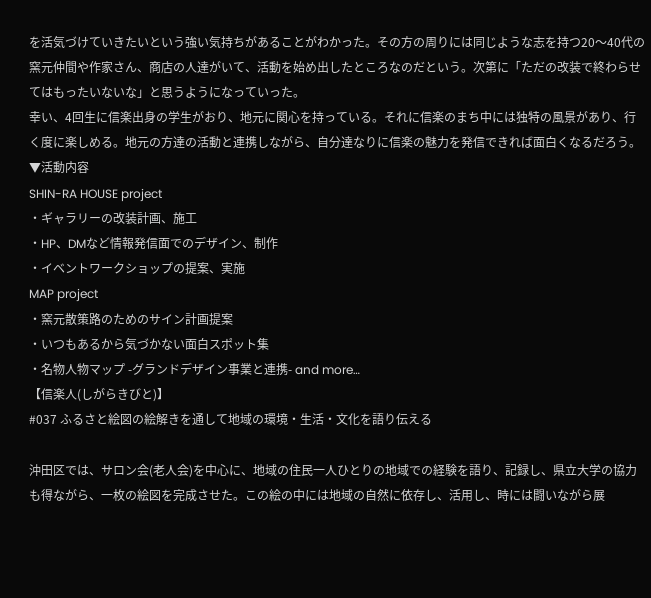を活気づけていきたいという強い気持ちがあることがわかった。その方の周りには同じような志を持つ20〜40代の窯元仲間や作家さん、商店の人達がいて、活動を始め出したところなのだという。次第に「ただの改装で終わらせてはもったいないな」と思うようになっていった。
幸い、4回生に信楽出身の学生がおり、地元に関心を持っている。それに信楽のまち中には独特の風景があり、行く度に楽しめる。地元の方達の活動と連携しながら、自分達なりに信楽の魅力を発信できれば面白くなるだろう。
▼活動内容
SHIN-RA HOUSE project
・ギャラリーの改装計画、施工
・HP、DMなど情報発信面でのデザイン、制作
・イベントワークショップの提案、実施
MAP project
・窯元散策路のためのサイン計画提案
・いつもあるから気づかない面白スポット集
・名物人物マップ -グランドデザイン事業と連携- and more…
【信楽人(しがらきびと)】
#037 ふるさと絵図の絵解きを通して地域の環境・生活・文化を語り伝える

沖田区では、サロン会(老人会)を中心に、地域の住民一人ひとりの地域での経験を語り、記録し、県立大学の協力も得ながら、一枚の絵図を完成させた。この絵の中には地域の自然に依存し、活用し、時には闘いながら展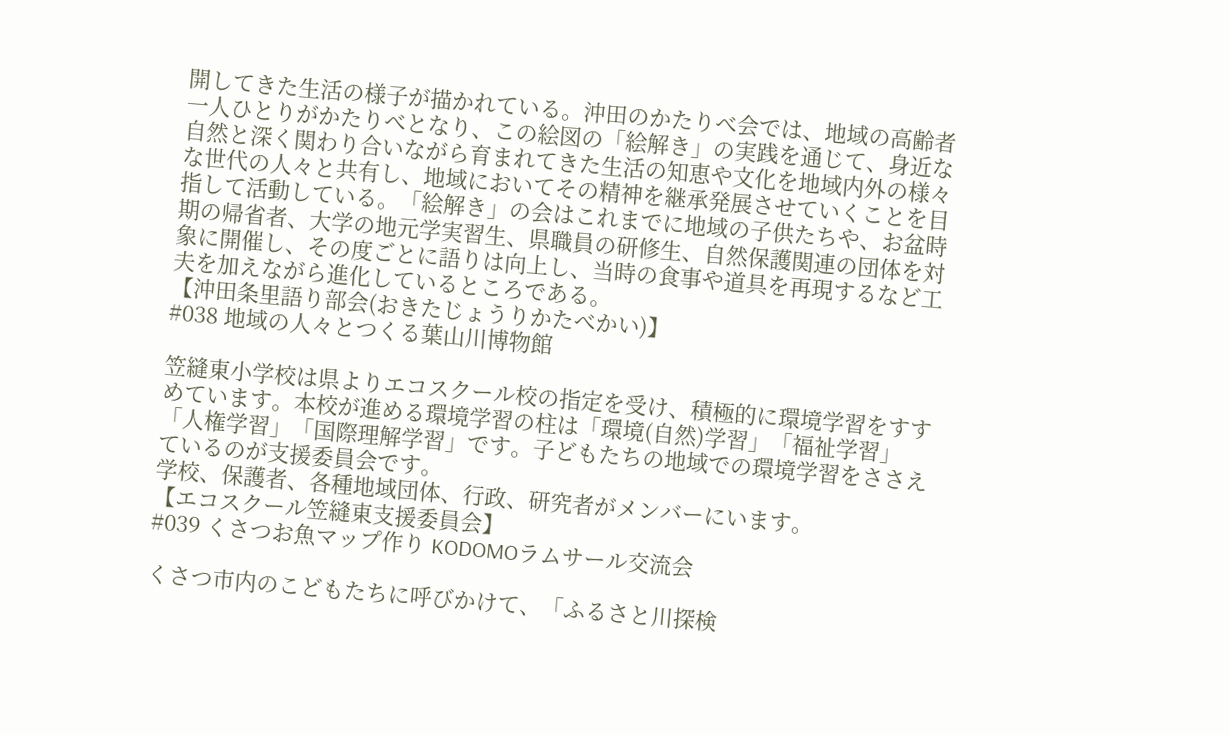開してきた生活の様子が描かれている。沖田のかたりべ会では、地域の高齢者一人ひとりがかたりべとなり、この絵図の「絵解き」の実践を通じて、身近な自然と深く関わり合いながら育まれてきた生活の知恵や文化を地域内外の様々な世代の人々と共有し、地域においてその精神を継承発展させていくことを目指して活動している。「絵解き」の会はこれまでに地域の子供たちや、お盆時期の帰省者、大学の地元学実習生、県職員の研修生、自然保護関連の団体を対象に開催し、その度ごとに語りは向上し、当時の食事や道具を再現するなど工夫を加えながら進化しているところである。
【沖田条里語り部会(おきたじょうりかたべかい)】
#038 地域の人々とつくる葉山川博物館

笠縫東小学校は県よりエコスクール校の指定を受け、積極的に環境学習をすすめています。本校が進める環境学習の柱は「環境(自然)学習」「福祉学習」「人権学習」「国際理解学習」です。子どもたちの地域での環境学習をささえているのが支援委員会です。
学校、保護者、各種地域団体、行政、研究者がメンバーにいます。
【エコスクール笠縫東支援委員会】
#039 くさつお魚マップ作り KODOMOラムサール交流会

くさつ市内のこどもたちに呼びかけて、「ふるさと川探検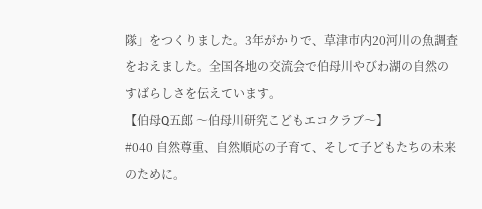隊」をつくりました。3年がかりで、草津市内20河川の魚調査をおえました。全国各地の交流会で伯母川やびわ湖の自然のすばらしさを伝えています。
【伯母Q五郎 〜伯母川研究こどもエコクラブ〜】
#040 自然尊重、自然順応の子育て、そして子どもたちの未来のために。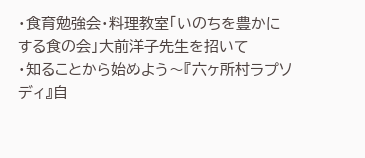・食育勉強会・料理教室「いのちを豊かにする食の会」大前洋子先生を招いて
・知ることから始めよう〜『六ヶ所村ラプソディ』自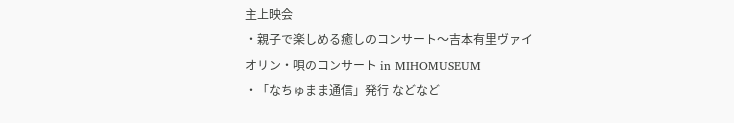主上映会
・親子で楽しめる癒しのコンサート〜吉本有里ヴァイオリン・唄のコンサート in MIHOMUSEUM
・「なちゅまま通信」発行 などなど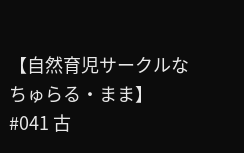【自然育児サークルなちゅらる・まま】
#041 古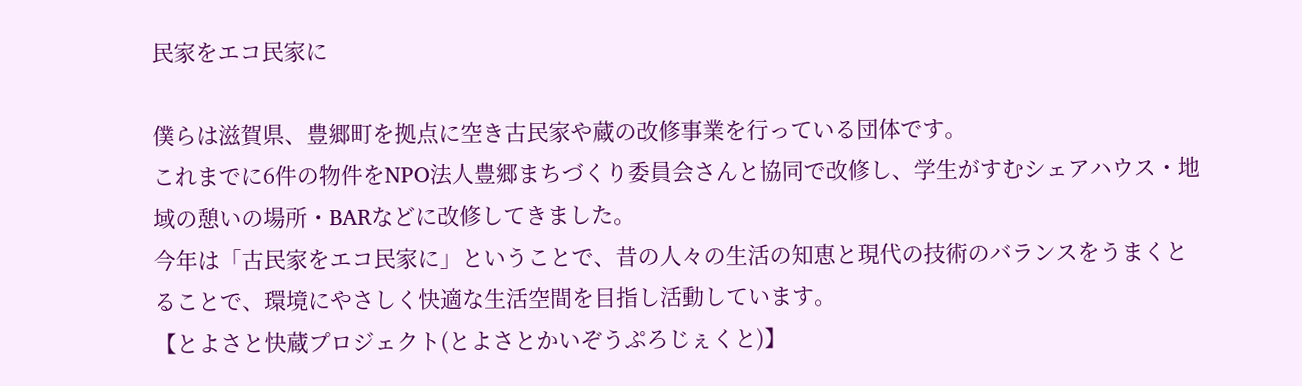民家をエコ民家に

僕らは滋賀県、豊郷町を拠点に空き古民家や蔵の改修事業を行っている団体です。
これまでに6件の物件をNPO法人豊郷まちづくり委員会さんと協同で改修し、学生がすむシェアハウス・地域の憩いの場所・BARなどに改修してきました。
今年は「古民家をエコ民家に」ということで、昔の人々の生活の知恵と現代の技術のバランスをうまくとることで、環境にやさしく快適な生活空間を目指し活動しています。
【とよさと快蔵プロジェクト(とよさとかいぞうぷろじぇくと)】